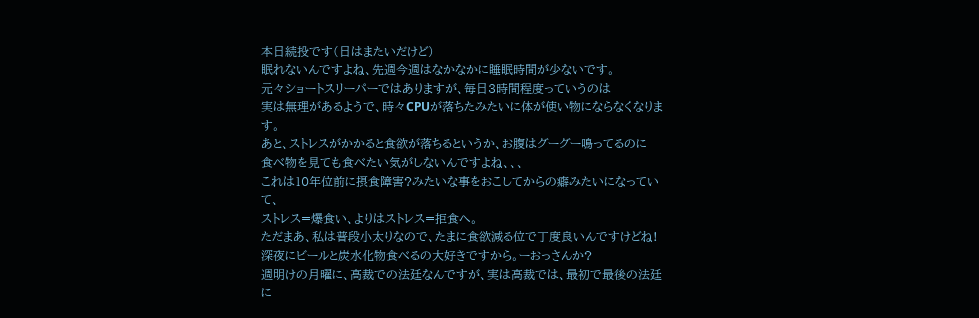本日続投です(日はまたいだけど)
眠れないんですよね、先週今週はなかなかに睡眠時間が少ないです。
元々ショートスリーパーではありますが、毎日3時間程度っていうのは
実は無理があるようで、時々CPUが落ちたみたいに体が使い物にならなくなります。
あと、ストレスがかかると食欲が落ちるというか、お腹はグーグー鳴ってるのに
食べ物を見ても食べたい気がしないんですよね、、、
これは10年位前に摂食障害?みたいな事をおこしてからの癖みたいになっていて、
ストレス=爆食い、よりはストレス=拒食へ。
ただまあ、私は普段小太りなので、たまに食欲減る位で丁度良いんですけどね!
深夜にビールと炭水化物食べるの大好きですから。ーおっさんか?
週明けの月曜に、高裁での法廷なんですが、実は高裁では、最初で最後の法廷に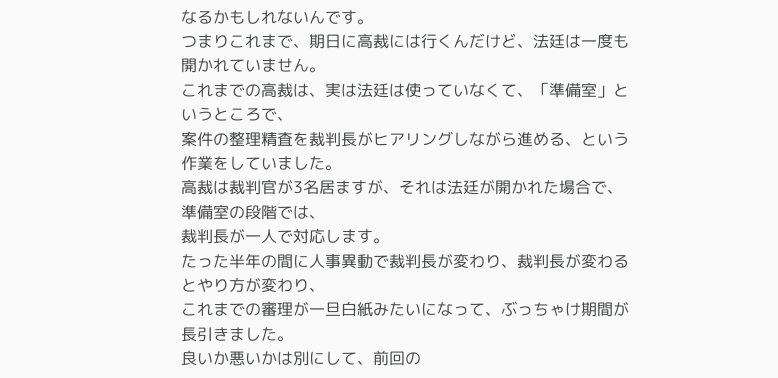なるかもしれないんです。
つまりこれまで、期日に高裁には行くんだけど、法廷は一度も開かれていません。
これまでの高裁は、実は法廷は使っていなくて、「準備室」というところで、
案件の整理精査を裁判長がヒアリングしながら進める、という作業をしていました。
高裁は裁判官が3名居ますが、それは法廷が開かれた場合で、準備室の段階では、
裁判長が一人で対応します。
たった半年の間に人事異動で裁判長が変わり、裁判長が変わるとやり方が変わり、
これまでの審理が一旦白紙みたいになって、ぶっちゃけ期間が長引きました。
良いか悪いかは別にして、前回の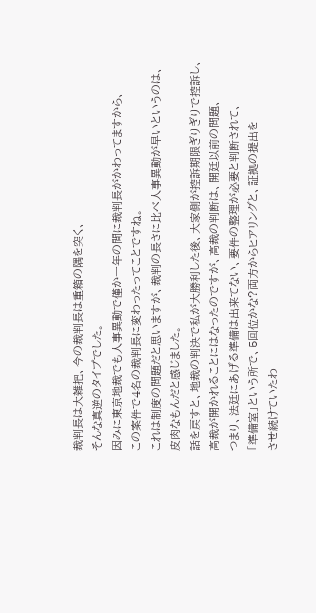裁判長は大雑把、今の裁判長は重箱の隅を突く、
そんな真逆のタイプでした。
因みに東京地裁でも人事異動で僅か一年の間に裁判長がかわってますから、
この案件で4名の裁判長に変わったってことですね。
これは制度の問題だと思いますが、裁判の長さに比べ人事異動が早いというのは、
皮肉なもんだと感じました。
話を戻すと、地裁の判決で私が大勝利した後、大家側が控訴期限ぎりぎりで控訴し、
高裁が開かれることにはなったのですが、高裁の判断は、開廷以前の問題、
つまり、法廷にあげる準備は出来てない、要件の整理が必要と判断されて、
「準備室」という所で、5回位かな?両方からヒアリングと、証拠の提出を
させ続けていたわ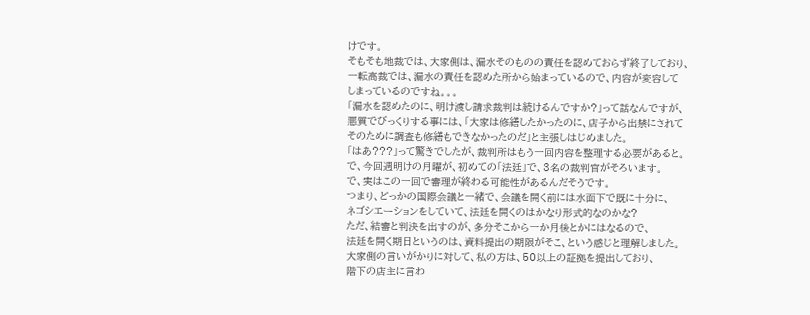けです。
そもそも地裁では、大家側は、漏水そのものの責任を認めておらず終了しており、
一転高裁では、漏水の責任を認めた所から始まっているので、内容が変容して
しまっているのですね。。。
「漏水を認めたのに、明け渡し請求裁判は続けるんですか?」って話なんですが、
悪質でびっくりする事には、「大家は修繕したかったのに、店子から出禁にされて
そのために調査も修繕もできなかったのだ」と主張しはじめました。
「はあ???」って驚きでしたが、裁判所はもう一回内容を整理する必要があると。
で、今回週明けの月曜が、初めての「法廷」で、3名の裁判官がそろいます。
で、実はこの一回で審理が終わる可能性があるんだそうです。
つまり、どっかの国際会議と一緒で、会議を開く前には水面下で既に十分に、
ネゴシエーションをしていて、法廷を開くのはかなり形式的なのかな?
ただ、結審と判決を出すのが、多分そこから一か月後とかにはなるので、
法廷を開く期日というのは、資料提出の期限がそこ、という感じと理解しました。
大家側の言いがかりに対して、私の方は、50以上の証拠を提出しており、
階下の店主に言わ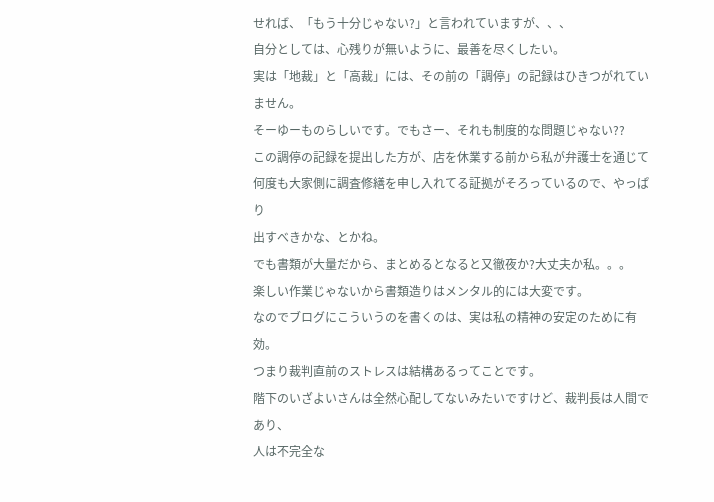せれば、「もう十分じゃない?」と言われていますが、、、
自分としては、心残りが無いように、最善を尽くしたい。
実は「地裁」と「高裁」には、その前の「調停」の記録はひきつがれていません。
そーゆーものらしいです。でもさー、それも制度的な問題じゃない??
この調停の記録を提出した方が、店を休業する前から私が弁護士を通じて
何度も大家側に調査修繕を申し入れてる証拠がそろっているので、やっぱり
出すべきかな、とかね。
でも書類が大量だから、まとめるとなると又徹夜か?大丈夫か私。。。
楽しい作業じゃないから書類造りはメンタル的には大変です。
なのでブログにこういうのを書くのは、実は私の精神の安定のために有効。
つまり裁判直前のストレスは結構あるってことです。
階下のいざよいさんは全然心配してないみたいですけど、裁判長は人間であり、
人は不完全な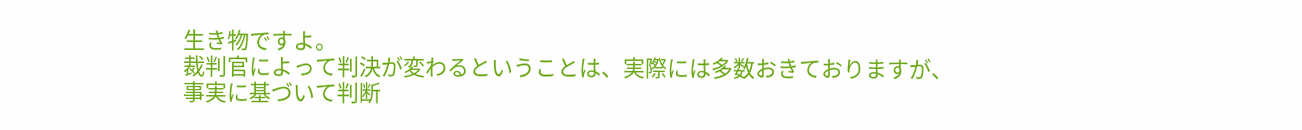生き物ですよ。
裁判官によって判決が変わるということは、実際には多数おきておりますが、
事実に基づいて判断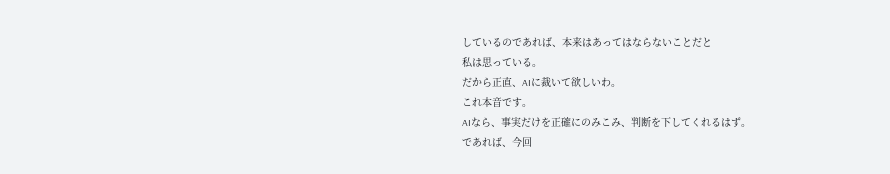しているのであれば、本来はあってはならないことだと
私は思っている。
だから正直、AIに裁いて欲しいわ。
これ本音です。
AIなら、事実だけを正確にのみこみ、判断を下してくれるはず。
であれば、今回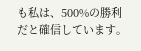も私は、500%の勝利だと確信しています。